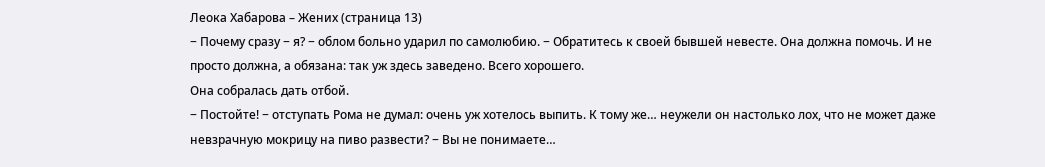Леока Хабарова – Жених (страница 13)
− Почему сразу − я? − облом больно ударил по самолюбию. − Обратитесь к своей бывшей невесте. Она должна помочь. И не просто должна, а обязана: так уж здесь заведено. Всего хорошего.
Она собралась дать отбой.
− Постойте! − отступать Рома не думал: очень уж хотелось выпить. К тому же… неужели он настолько лох, что не может даже невзрачную мокрицу на пиво развести? − Вы не понимаете…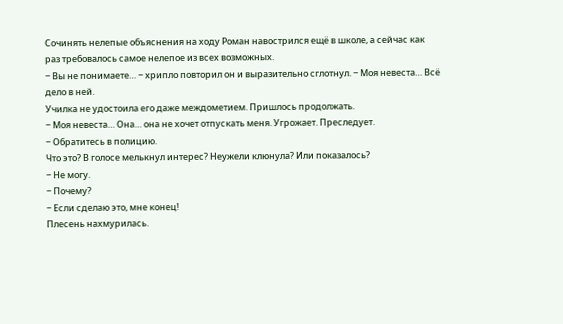Сочинять нелепые объяснения на ходу Роман навострился ещё в школе, а сейчас как раз требовалось самое нелепое из всех возможных.
− Вы не понимаете… − хрипло повторил он и выразительно сглотнул. − Моя невеста… Всё дело в ней.
Училка не удостоила его даже междометием. Пришлось продолжать.
− Моя невеста… Она… она не хочет отпускать меня. Угрожает. Преследует.
− Обратитесь в полицию.
Что это? В голосе мелькнул интерес? Неужели клюнула? Или показалось?
− Не могу.
− Почему?
− Если сделаю это, мне конец!
Плесень нахмурилась.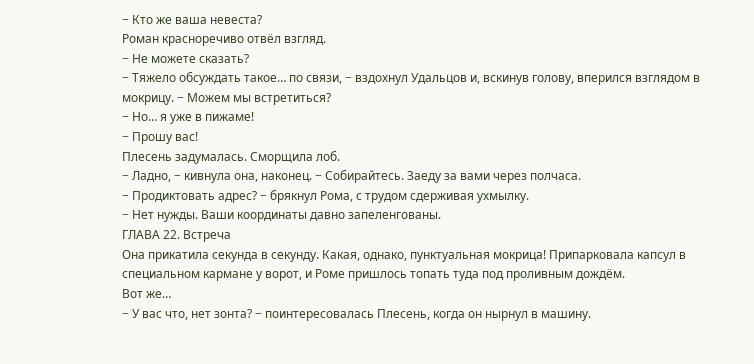− Кто же ваша невеста?
Роман красноречиво отвёл взгляд.
− Не можете сказать?
− Тяжело обсуждать такое… по связи, − вздохнул Удальцов и, вскинув голову, вперился взглядом в мокрицу. − Можем мы встретиться?
− Но… я уже в пижаме!
− Прошу вас!
Плесень задумалась. Сморщила лоб.
− Ладно, − кивнула она, наконец. − Собирайтесь. Заеду за вами через полчаса.
− Продиктовать адрес? − брякнул Рома, с трудом сдерживая ухмылку.
− Нет нужды. Ваши координаты давно запеленгованы.
ГЛАВА 22. Встреча
Она прикатила секунда в секунду. Какая, однако, пунктуальная мокрица! Припарковала капсул в специальном кармане у ворот, и Роме пришлось топать туда под проливным дождём.
Вот же…
− У вас что, нет зонта? − поинтересовалась Плесень, когда он нырнул в машину.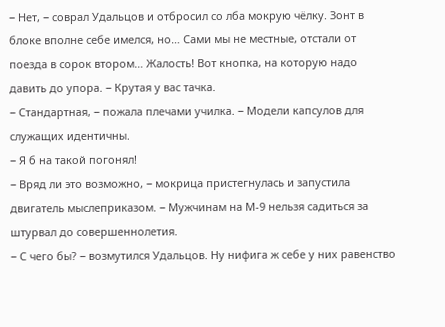− Нет, − соврал Удальцов и отбросил со лба мокрую чёлку. Зонт в блоке вполне себе имелся, но… Сами мы не местные, отстали от поезда в сорок втором… Жалость! Вот кнопка, на которую надо давить до упора. − Крутая у вас тачка.
− Стандартная, − пожала плечами училка. − Модели капсулов для служащих идентичны.
− Я б на такой погонял!
− Вряд ли это возможно, − мокрица пристегнулась и запустила двигатель мыслеприказом. − Мужчинам на М-9 нельзя садиться за штурвал до совершеннолетия.
− С чего бы? − возмутился Удальцов. Ну нифига ж себе у них равенство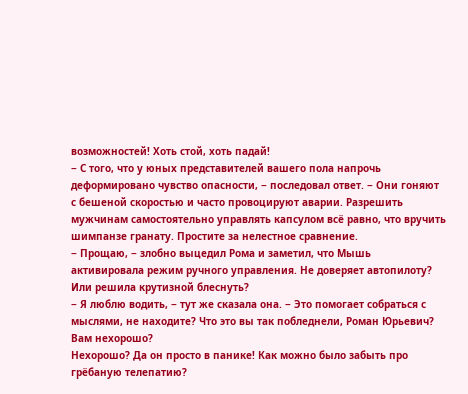возможностей! Хоть стой, хоть падай!
− С того, что у юных представителей вашего пола напрочь деформировано чувство опасности, − последовал ответ. − Они гоняют с бешеной скоростью и часто провоцируют аварии. Разрешить мужчинам самостоятельно управлять капсулом всё равно, что вручить шимпанзе гранату. Простите за нелестное сравнение.
− Прощаю, − злобно выцедил Рома и заметил, что Мышь активировала режим ручного управления. Не доверяет автопилоту? Или решила крутизной блеснуть?
− Я люблю водить, − тут же сказала она. − Это помогает собраться с мыслями, не находите? Что это вы так побледнели, Роман Юрьевич? Вам нехорошо?
Нехорошо? Да он просто в панике! Как можно было забыть про грёбаную телепатию?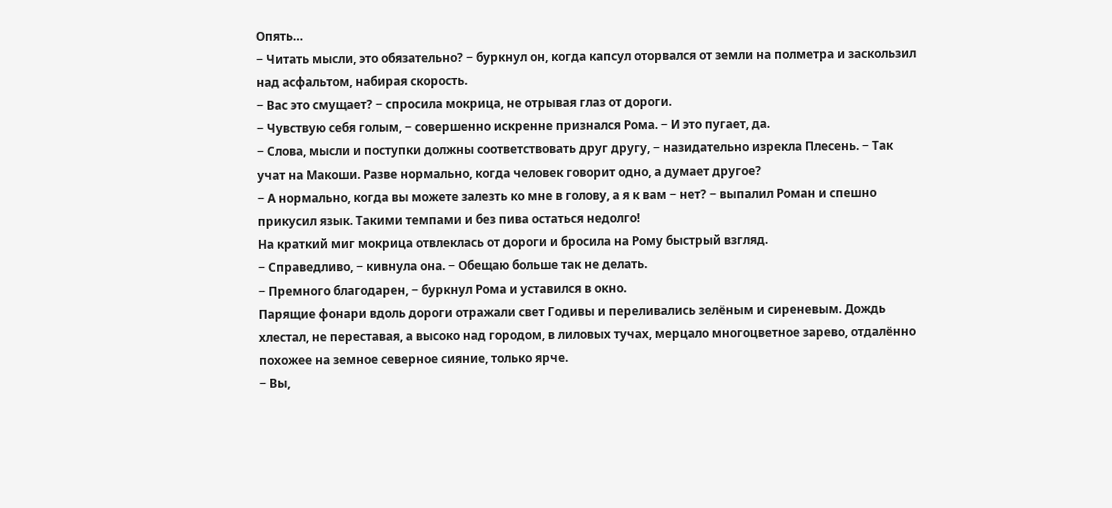Опять…
− Читать мысли, это обязательно? − буркнул он, когда капсул оторвался от земли на полметра и заскользил над асфальтом, набирая скорость.
− Вас это смущает? − спросила мокрица, не отрывая глаз от дороги.
− Чувствую себя голым, − совершенно искренне признался Рома. − И это пугает, да.
− Слова, мысли и поступки должны соответствовать друг другу, − назидательно изрекла Плесень. − Так учат на Макоши. Разве нормально, когда человек говорит одно, а думает другое?
− А нормально, когда вы можете залезть ко мне в голову, а я к вам − нет? − выпалил Роман и спешно прикусил язык. Такими темпами и без пива остаться недолго!
На краткий миг мокрица отвлеклась от дороги и бросила на Рому быстрый взгляд.
− Справедливо, − кивнула она. − Обещаю больше так не делать.
− Премного благодарен, − буркнул Рома и уставился в окно.
Парящие фонари вдоль дороги отражали свет Годивы и переливались зелёным и сиреневым. Дождь хлестал, не переставая, а высоко над городом, в лиловых тучах, мерцало многоцветное зарево, отдалённо похожее на земное северное сияние, только ярче.
− Вы,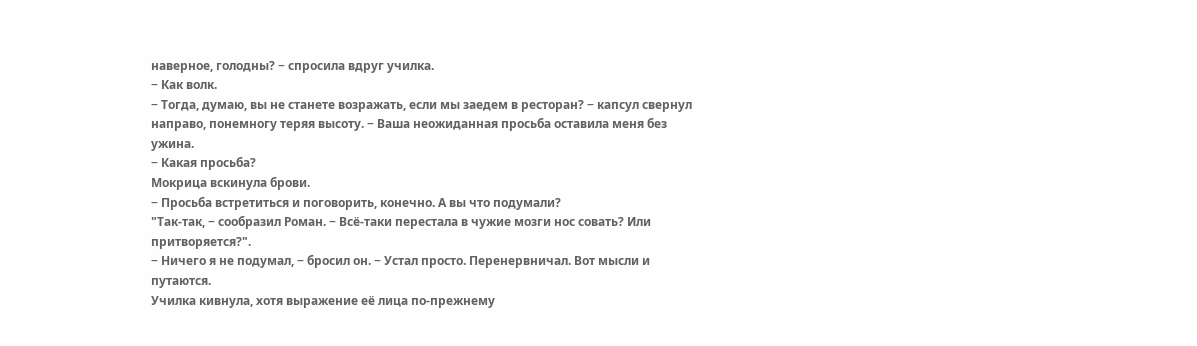наверное, голодны? − спросила вдруг училка.
− Как волк.
− Тогда, думаю, вы не станете возражать, если мы заедем в ресторан? − капсул свернул направо, понемногу теряя высоту. − Ваша неожиданная просьба оставила меня без ужина.
− Какая просьба?
Мокрица вскинула брови.
− Просьба встретиться и поговорить, конечно. А вы что подумали?
"Так-так, − сообразил Роман. − Всё-таки перестала в чужие мозги нос совать? Или притворяется?".
− Ничего я не подумал, − бросил он. − Устал просто. Перенервничал. Вот мысли и путаются.
Училка кивнула, хотя выражение её лица по-прежнему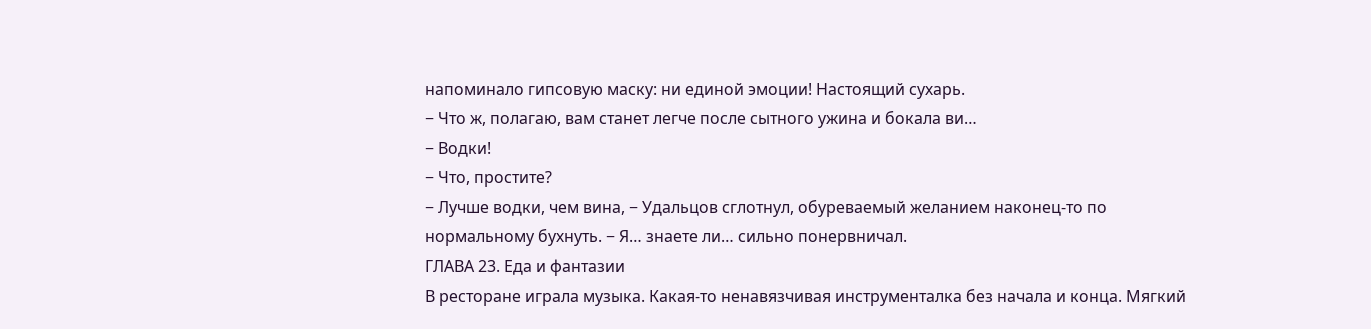напоминало гипсовую маску: ни единой эмоции! Настоящий сухарь.
− Что ж, полагаю, вам станет легче после сытного ужина и бокала ви…
− Водки!
− Что, простите?
− Лучше водки, чем вина, − Удальцов сглотнул, обуреваемый желанием наконец-то по нормальному бухнуть. − Я… знаете ли… сильно понервничал.
ГЛАВА 23. Еда и фантазии
В ресторане играла музыка. Какая-то ненавязчивая инструменталка без начала и конца. Мягкий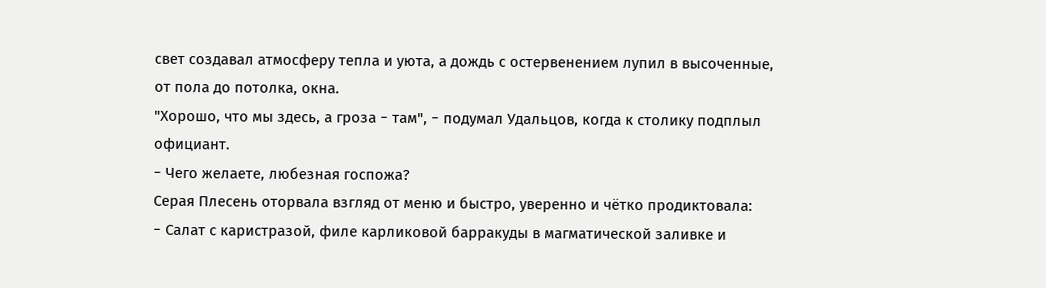свет создавал атмосферу тепла и уюта, а дождь с остервенением лупил в высоченные, от пола до потолка, окна.
"Хорошо, что мы здесь, а гроза − там", − подумал Удальцов, когда к столику подплыл официант.
− Чего желаете, любезная госпожа?
Серая Плесень оторвала взгляд от меню и быстро, уверенно и чётко продиктовала:
− Салат с каристразой, филе карликовой барракуды в магматической заливке и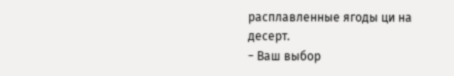расплавленные ягоды ци на десерт.
− Ваш выбор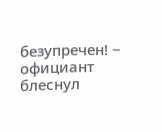безупречен! − официант блеснул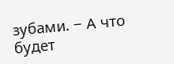зубами. − А что будет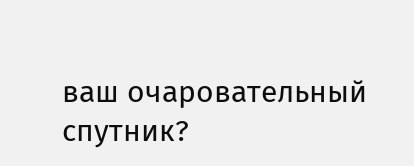ваш очаровательный спутник?